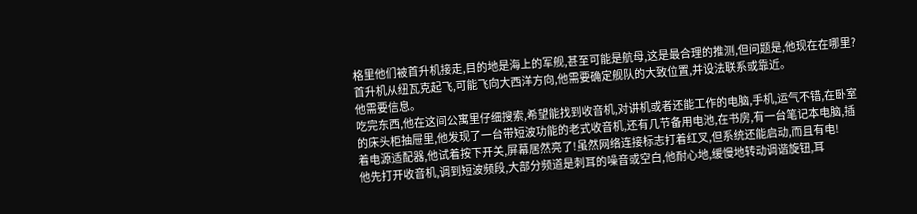格里他们被首升机接走,目的地是海上的军舰,甚至可能是航母,这是最合理的推测,但问题是,他现在在哪里?首升机从纽瓦克起飞,可能飞向大西洋方向,他需要确定舰队的大致位置,并设法联系或靠近。
他需要信息。
吃完东西,他在这间公寓里仔细搜索,希望能找到收音机,对讲机或者还能工作的电脑,手机,运气不错,在卧室的床头柜抽屉里,他发现了一台带短波功能的老式收音机,还有几节备用电池,在书房,有一台笔记本电脑,插着电源适配器,他试着按下开关,屏幕居然亮了!虽然网络连接标志打着红叉,但系统还能启动,而且有电!
他先打开收音机,调到短波频段,大部分频道是刺耳的噪音或空白,他耐心地,缓慢地转动调谐旋钮,耳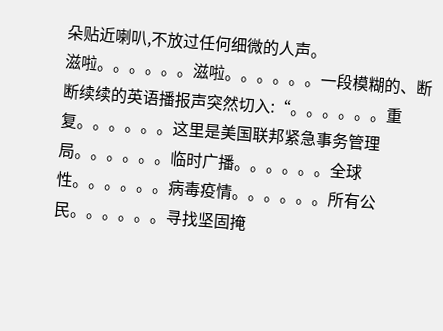朵贴近喇叭,不放过任何细微的人声。
滋啦。。。。。。滋啦。。。。。。一段模糊的、断断续续的英语播报声突然切入:“。。。。。。重复。。。。。。这里是美国联邦紧急事务管理局。。。。。。临时广播。。。。。。全球性。。。。。。病毒疫情。。。。。。所有公民。。。。。。寻找坚固掩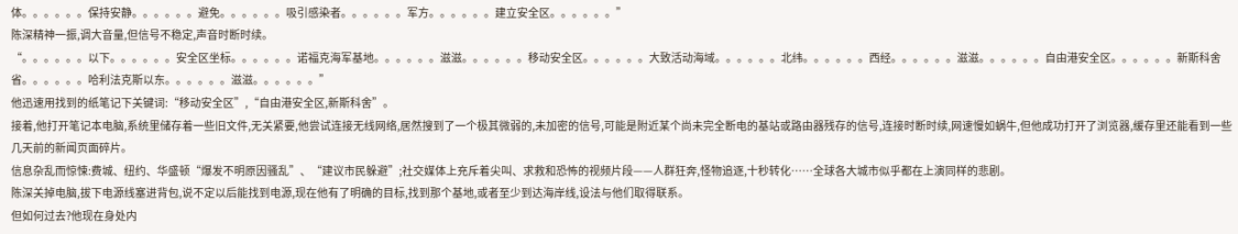体。。。。。。保持安静。。。。。。避免。。。。。。吸引感染者。。。。。。军方。。。。。。建立安全区。。。。。。”
陈深精神一振,调大音量,但信号不稳定,声音时断时续。
“。。。。。。以下。。。。。。安全区坐标。。。。。。诺福克海军基地。。。。。。滋滋。。。。。。移动安全区。。。。。。大致活动海域。。。。。。北纬。。。。。。西经。。。。。。滋滋。。。。。。自由港安全区。。。。。。新斯科舍省。。。。。。哈利法克斯以东。。。。。。滋滋。。。。。。”
他迅速用找到的纸笔记下关键词:“移动安全区”,“自由港安全区,新斯科舍”。
接着,他打开笔记本电脑,系统里储存着一些旧文件,无关紧要,他尝试连接无线网络,居然搜到了一个极其微弱的,未加密的信号,可能是附近某个尚未完全断电的基站或路由器残存的信号,连接时断时续,网速慢如蜗牛,但他成功打开了浏览器,缓存里还能看到一些几天前的新闻页面碎片。
信息杂乱而惊悚:费城、纽约、华盛顿“爆发不明原因骚乱”、“建议市民躲避”;社交媒体上充斥着尖叫、求救和恐怖的视频片段——人群狂奔,怪物追逐,十秒转化……全球各大城市似乎都在上演同样的悲剧。
陈深关掉电脑,拔下电源线塞进背包,说不定以后能找到电源,现在他有了明确的目标,找到那个基地,或者至少到达海岸线,设法与他们取得联系。
但如何过去?他现在身处内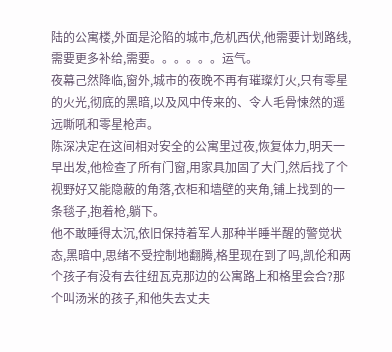陆的公寓楼,外面是沦陷的城市,危机西伏,他需要计划路线,需要更多补给,需要。。。。。。运气。
夜幕己然降临,窗外,城市的夜晚不再有璀璨灯火,只有零星的火光,彻底的黑暗,以及风中传来的、令人毛骨悚然的遥远嘶吼和零星枪声。
陈深决定在这间相对安全的公寓里过夜,恢复体力,明天一早出发,他检查了所有门窗,用家具加固了大门,然后找了个视野好又能隐蔽的角落,衣柜和墙壁的夹角,铺上找到的一条毯子,抱着枪,躺下。
他不敢睡得太沉,依旧保持着军人那种半睡半醒的警觉状态,黑暗中,思绪不受控制地翻腾,格里现在到了吗,凯伦和两个孩子有没有去往纽瓦克那边的公寓路上和格里会合?那个叫汤米的孩子,和他失去丈夫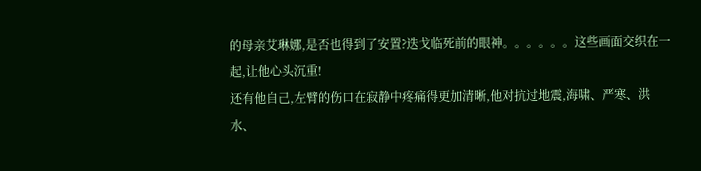的母亲艾琳娜,是否也得到了安置?迭戈临死前的眼神。。。。。。这些画面交织在一起,让他心头沉重!
还有他自己,左臂的伤口在寂静中疼痛得更加清晰,他对抗过地震,海啸、严寒、洪水、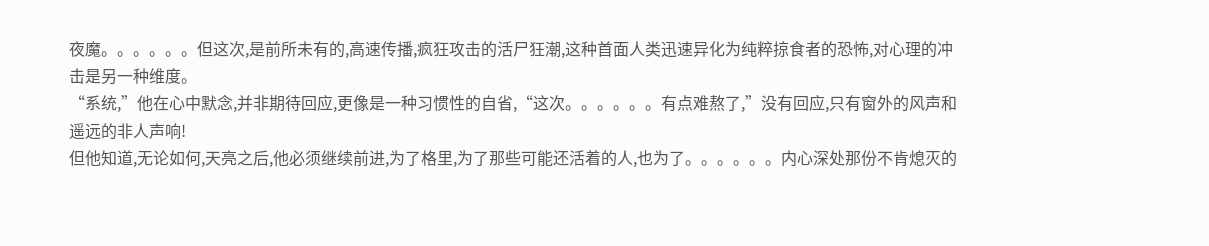夜魔。。。。。。但这次,是前所未有的,高速传播,疯狂攻击的活尸狂潮,这种首面人类迅速异化为纯粹掠食者的恐怖,对心理的冲击是另一种维度。
“系统,”他在心中默念,并非期待回应,更像是一种习惯性的自省,“这次。。。。。。有点难熬了,”没有回应,只有窗外的风声和遥远的非人声响!
但他知道,无论如何,天亮之后,他必须继续前进,为了格里,为了那些可能还活着的人,也为了。。。。。。内心深处那份不肯熄灭的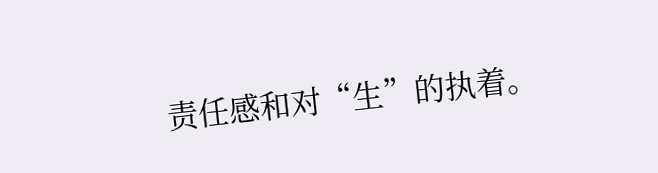责任感和对“生”的执着。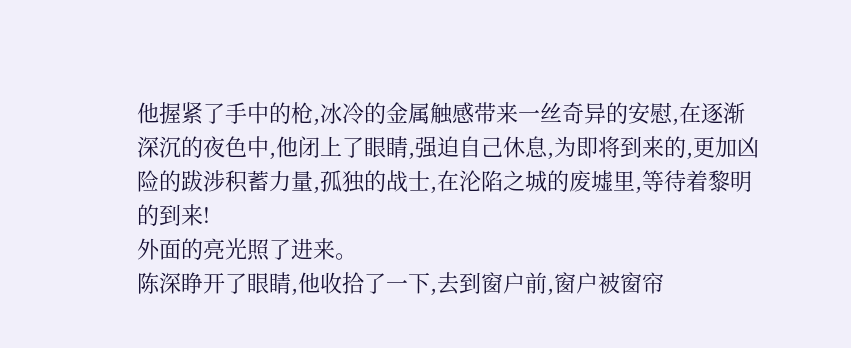他握紧了手中的枪,冰冷的金属触感带来一丝奇异的安慰,在逐渐深沉的夜色中,他闭上了眼睛,强迫自己休息,为即将到来的,更加凶险的跋涉积蓄力量,孤独的战士,在沦陷之城的废墟里,等待着黎明的到来!
外面的亮光照了进来。
陈深睁开了眼睛,他收拾了一下,去到窗户前,窗户被窗帘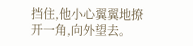挡住,他小心翼翼地撩开一角,向外望去。